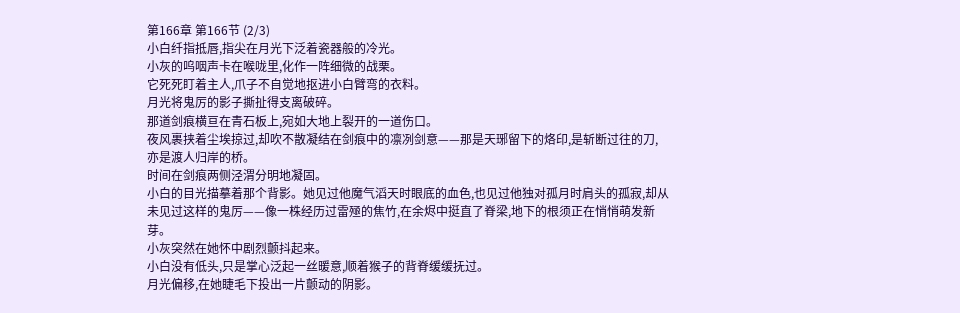第166章 第166节 (2/3)
小白纤指抵唇,指尖在月光下泛着瓷器般的冷光。
小灰的呜咽声卡在喉咙里,化作一阵细微的战栗。
它死死盯着主人,爪子不自觉地抠进小白臂弯的衣料。
月光将鬼厉的影子撕扯得支离破碎。
那道剑痕横亘在青石板上,宛如大地上裂开的一道伤口。
夜风裹挟着尘埃掠过,却吹不散凝结在剑痕中的凛冽剑意——那是天琊留下的烙印,是斩断过往的刀,亦是渡人归岸的桥。
时间在剑痕两侧泾渭分明地凝固。
小白的目光描摹着那个背影。她见过他魔气滔天时眼底的血色,也见过他独对孤月时肩头的孤寂,却从未见过这样的鬼厉——像一株经历过雷殛的焦竹,在余烬中挺直了脊梁,地下的根须正在悄悄萌发新芽。
小灰突然在她怀中剧烈颤抖起来。
小白没有低头,只是掌心泛起一丝暖意,顺着猴子的背脊缓缓抚过。
月光偏移,在她睫毛下投出一片颤动的阴影。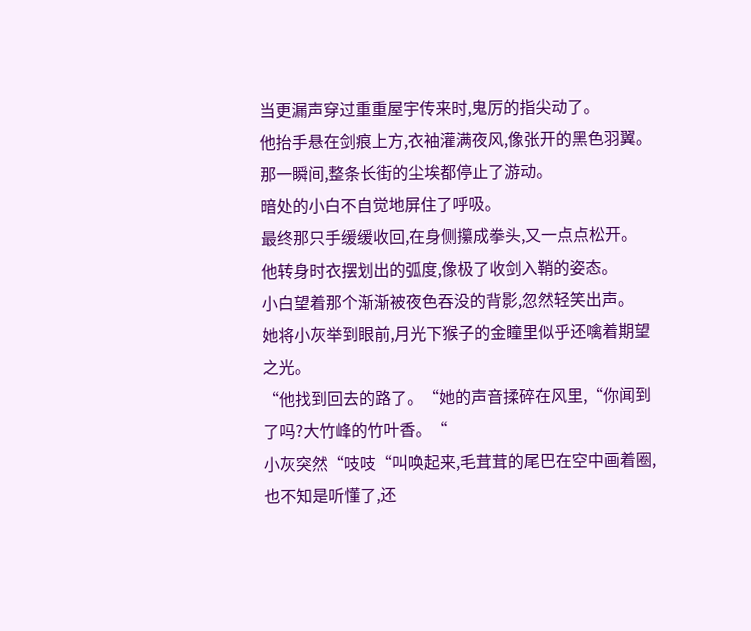当更漏声穿过重重屋宇传来时,鬼厉的指尖动了。
他抬手悬在剑痕上方,衣袖灌满夜风,像张开的黑色羽翼。
那一瞬间,整条长街的尘埃都停止了游动。
暗处的小白不自觉地屏住了呼吸。
最终那只手缓缓收回,在身侧攥成拳头,又一点点松开。
他转身时衣摆划出的弧度,像极了收剑入鞘的姿态。
小白望着那个渐渐被夜色吞没的背影,忽然轻笑出声。
她将小灰举到眼前,月光下猴子的金瞳里似乎还噙着期望之光。
“他找到回去的路了。“她的声音揉碎在风里,“你闻到了吗?大竹峰的竹叶香。“
小灰突然“吱吱“叫唤起来,毛茸茸的尾巴在空中画着圈,也不知是听懂了,还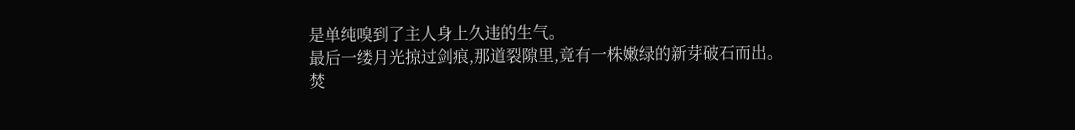是单纯嗅到了主人身上久违的生气。
最后一缕月光掠过剑痕,那道裂隙里,竟有一株嫩绿的新芽破石而出。
焚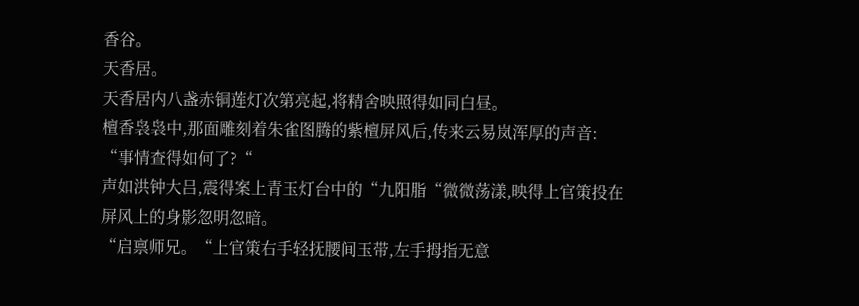香谷。
天香居。
天香居内八盏赤铜莲灯次第亮起,将精舍映照得如同白昼。
檀香袅袅中,那面雕刻着朱雀图腾的紫檀屏风后,传来云易岚浑厚的声音:
“事情查得如何了?“
声如洪钟大吕,震得案上青玉灯台中的“九阳脂“微微荡漾,映得上官策投在屏风上的身影忽明忽暗。
“启禀师兄。“上官策右手轻抚腰间玉带,左手拇指无意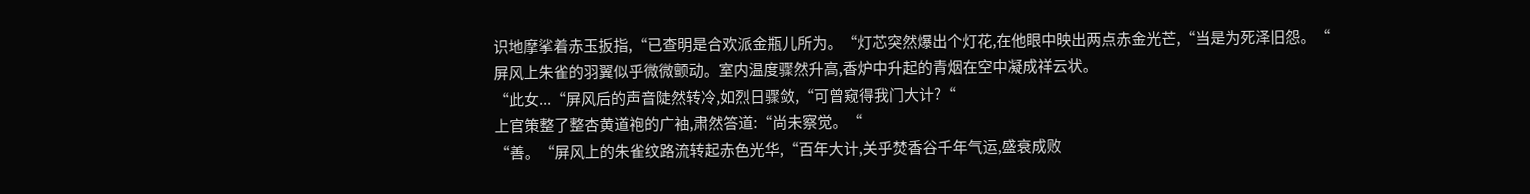识地摩挲着赤玉扳指,“已查明是合欢派金瓶儿所为。“灯芯突然爆出个灯花,在他眼中映出两点赤金光芒,“当是为死泽旧怨。“
屏风上朱雀的羽翼似乎微微颤动。室内温度骤然升高,香炉中升起的青烟在空中凝成祥云状。
“此女...“屏风后的声音陡然转冷,如烈日骤敛,“可曾窥得我门大计?“
上官策整了整杏黄道袍的广袖,肃然答道:“尚未察觉。“
“善。“屏风上的朱雀纹路流转起赤色光华,“百年大计,关乎焚香谷千年气运,盛衰成败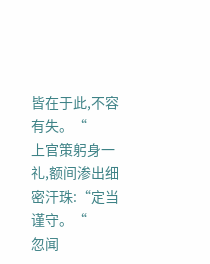皆在于此,不容有失。“
上官策躬身一礼,额间渗出细密汗珠:“定当谨守。“
忽闻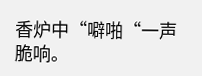香炉中“噼啪“一声脆响。